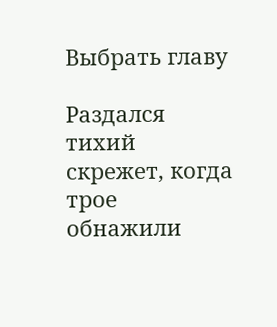Выбрать главу

Раздался тихий скрежет, когда трое обнажили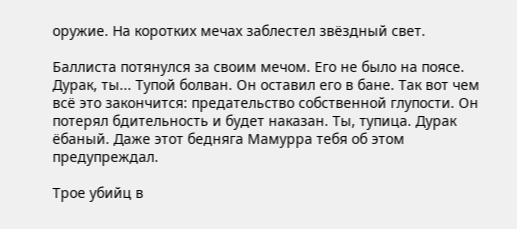оружие. На коротких мечах заблестел звёздный свет.

Баллиста потянулся за своим мечом. Его не было на поясе. Дурак, ты... Тупой болван. Он оставил его в бане. Так вот чем всё это закончится: предательство собственной глупости. Он потерял бдительность и будет наказан. Ты, тупица. Дурак ёбаный. Даже этот бедняга Мамурра тебя об этом предупреждал.

Трое убийц в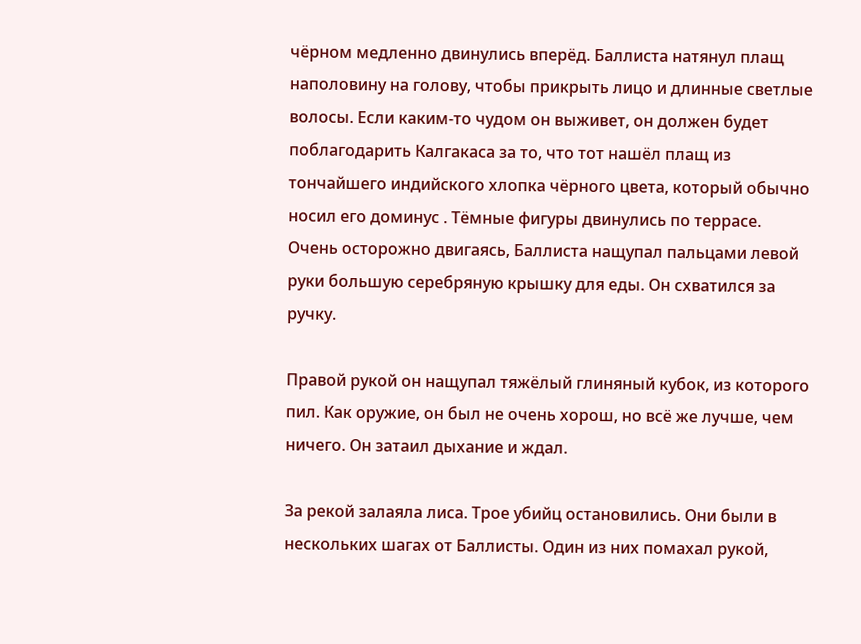чёрном медленно двинулись вперёд. Баллиста натянул плащ наполовину на голову, чтобы прикрыть лицо и длинные светлые волосы. Если каким-то чудом он выживет, он должен будет поблагодарить Калгакаса за то, что тот нашёл плащ из тончайшего индийского хлопка чёрного цвета, который обычно носил его доминус . Тёмные фигуры двинулись по террасе. Очень осторожно двигаясь, Баллиста нащупал пальцами левой руки большую серебряную крышку для еды. Он схватился за ручку.

Правой рукой он нащупал тяжёлый глиняный кубок, из которого пил. Как оружие, он был не очень хорош, но всё же лучше, чем ничего. Он затаил дыхание и ждал.

За рекой залаяла лиса. Трое убийц остановились. Они были в нескольких шагах от Баллисты. Один из них помахал рукой,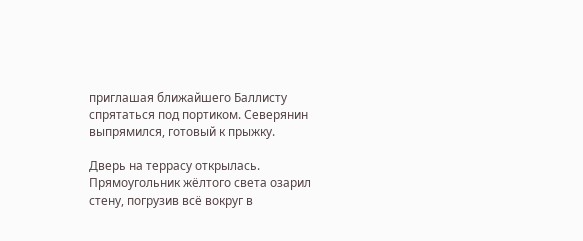приглашая ближайшего Баллисту спрятаться под портиком. Северянин выпрямился, готовый к прыжку.

Дверь на террасу открылась. Прямоугольник жёлтого света озарил стену, погрузив всё вокруг в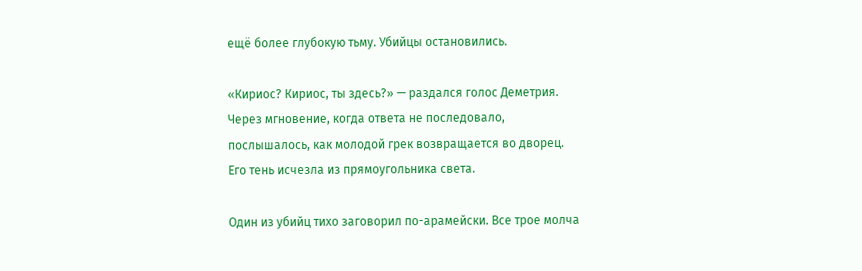ещё более глубокую тьму. Убийцы остановились.

«Кириос? Кириос, ты здесь?» — раздался голос Деметрия. Через мгновение, когда ответа не последовало, послышалось, как молодой грек возвращается во дворец. Его тень исчезла из прямоугольника света.

Один из убийц тихо заговорил по-арамейски. Все трое молча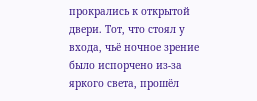прокрались к открытой двери. Тот, что стоял у входа, чьё ночное зрение было испорчено из-за яркого света, прошёл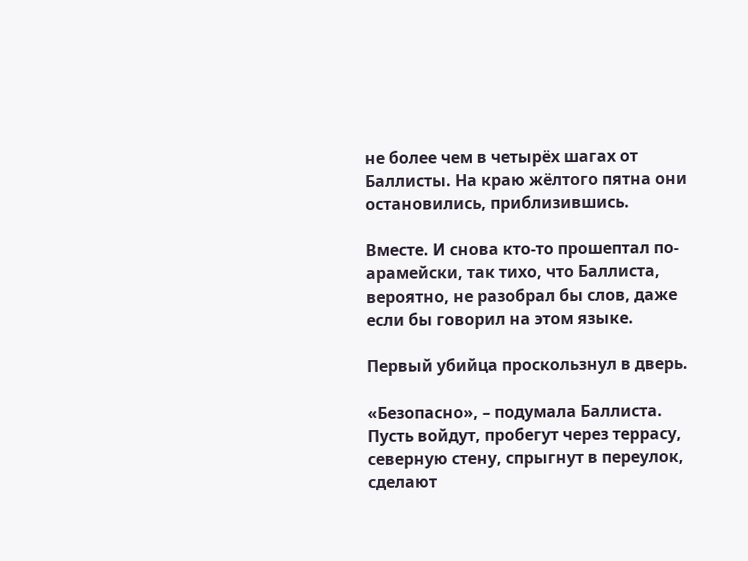не более чем в четырёх шагах от Баллисты. На краю жёлтого пятна они остановились, приблизившись.

Вместе. И снова кто-то прошептал по-арамейски, так тихо, что Баллиста, вероятно, не разобрал бы слов, даже если бы говорил на этом языке.

Первый убийца проскользнул в дверь.

«Безопасно», – подумала Баллиста. Пусть войдут, пробегут через террасу, северную стену, спрыгнут в переулок, сделают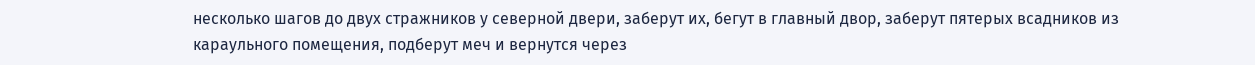несколько шагов до двух стражников у северной двери, заберут их, бегут в главный двор, заберут пятерых всадников из караульного помещения, подберут меч и вернутся через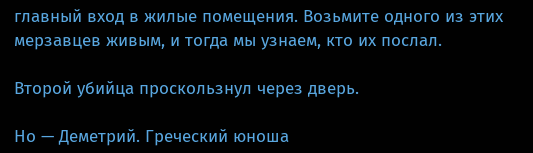главный вход в жилые помещения. Возьмите одного из этих мерзавцев живым, и тогда мы узнаем, кто их послал.

Второй убийца проскользнул через дверь.

Но — Деметрий. Греческий юноша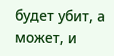будет убит, а может, и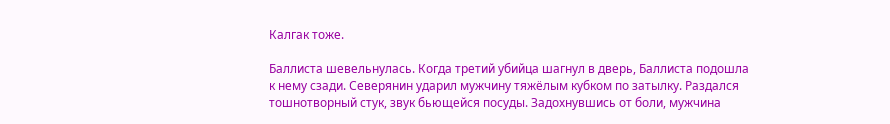Калгак тоже.

Баллиста шевельнулась. Когда третий убийца шагнул в дверь, Баллиста подошла к нему сзади. Северянин ударил мужчину тяжёлым кубком по затылку. Раздался тошнотворный стук, звук бьющейся посуды. Задохнувшись от боли, мужчина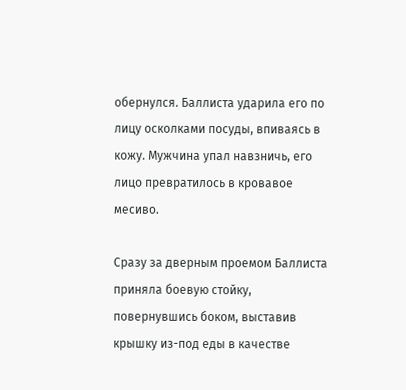обернулся. Баллиста ударила его по лицу осколками посуды, впиваясь в кожу. Мужчина упал навзничь, его лицо превратилось в кровавое месиво.

Сразу за дверным проемом Баллиста приняла боевую стойку, повернувшись боком, выставив крышку из-под еды в качестве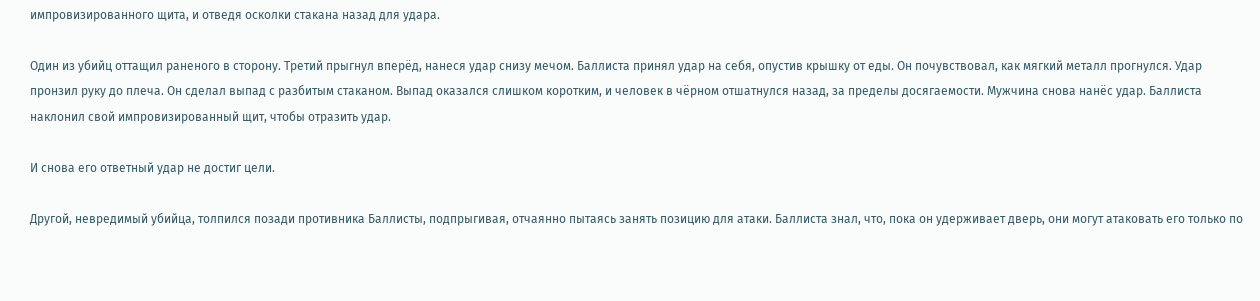импровизированного щита, и отведя осколки стакана назад для удара.

Один из убийц оттащил раненого в сторону. Третий прыгнул вперёд, нанеся удар снизу мечом. Баллиста принял удар на себя, опустив крышку от еды. Он почувствовал, как мягкий металл прогнулся. Удар пронзил руку до плеча. Он сделал выпад с разбитым стаканом. Выпад оказался слишком коротким, и человек в чёрном отшатнулся назад, за пределы досягаемости. Мужчина снова нанёс удар. Баллиста наклонил свой импровизированный щит, чтобы отразить удар.

И снова его ответный удар не достиг цели.

Другой, невредимый убийца, толпился позади противника Баллисты, подпрыгивая, отчаянно пытаясь занять позицию для атаки. Баллиста знал, что, пока он удерживает дверь, они могут атаковать его только по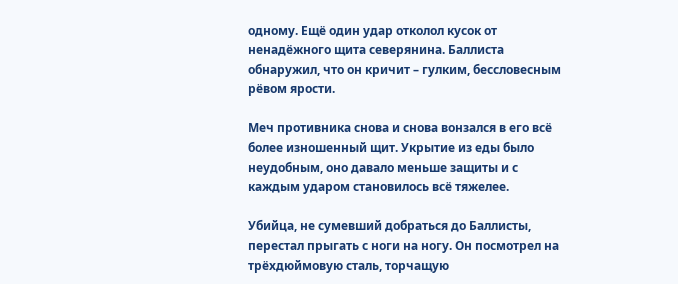одному. Ещё один удар отколол кусок от ненадёжного щита северянина. Баллиста обнаружил, что он кричит – гулким, бессловесным рёвом ярости.

Меч противника снова и снова вонзался в его всё более изношенный щит. Укрытие из еды было неудобным, оно давало меньше защиты и с каждым ударом становилось всё тяжелее.

Убийца, не сумевший добраться до Баллисты, перестал прыгать с ноги на ногу. Он посмотрел на трёхдюймовую сталь, торчащую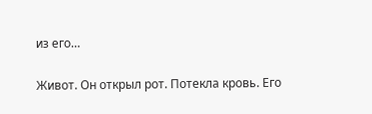из его…

Живот. Он открыл рот. Потекла кровь. Его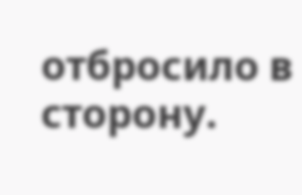отбросило в сторону.